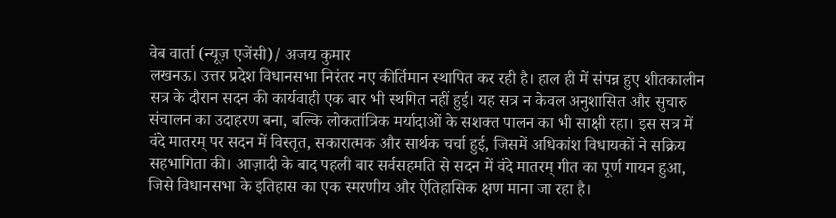वेब वार्ता (न्यूज़ एजेंसी)/ अजय कुमार
लखनऊ। उत्तर प्रदेश विधानसभा निरंतर नए कीर्तिमान स्थापित कर रही है। हाल ही में संपन्न हुए शीतकालीन सत्र के दौरान सदन की कार्यवाही एक बार भी स्थगित नहीं हुई। यह सत्र न केवल अनुशासित और सुचारु संचालन का उदाहरण बना, बल्कि लोकतांत्रिक मर्यादाओं के सशक्त पालन का भी साक्षी रहा। इस सत्र में वंदे मातरम् पर सदन में विस्तृत, सकारात्मक और सार्थक चर्चा हुई, जिसमें अधिकांश विधायकों ने सक्रिय सहभागिता की। आज़ादी के बाद पहली बार सर्वसहमति से सदन में वंदे मातरम् गीत का पूर्ण गायन हुआ, जिसे विधानसभा के इतिहास का एक स्मरणीय और ऐतिहासिक क्षण माना जा रहा है।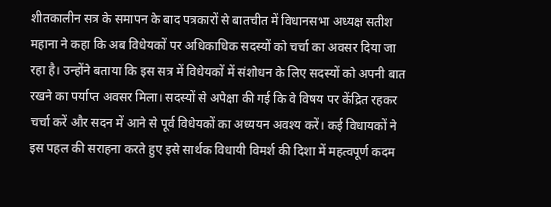शीतकालीन सत्र के समापन के बाद पत्रकारों से बातचीत में विधानसभा अध्यक्ष सतीश महाना ने कहा कि अब विधेयकों पर अधिकाधिक सदस्यों को चर्चा का अवसर दिया जा रहा है। उन्होंने बताया कि इस सत्र में विधेयकों में संशोधन के लिए सदस्यों को अपनी बात रखने का पर्याप्त अवसर मिला। सदस्यों से अपेक्षा की गई कि वे विषय पर केंद्रित रहकर चर्चा करें और सदन में आने से पूर्व विधेयकों का अध्ययन अवश्य करें। कई विधायकों ने इस पहल की सराहना करते हुए इसे सार्थक विधायी विमर्श की दिशा में महत्वपूर्ण कदम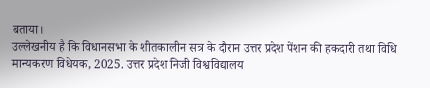बताया।
उल्लेखनीय है कि विधानसभा के शीतकालीन सत्र के दौरान उत्तर प्रदेश पेंशन की हकदारी तथा विधि मान्यकरण विधेयक, 2025. उत्तर प्रदेश निजी विश्वविद्यालय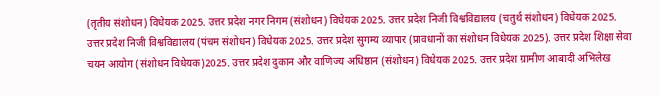(तृतीय संशोधन) विधेयक 2025. उत्तर प्रदेश नगर निगम (संशोधन) विधेयक 2025. उत्तर प्रदेश निजी विश्वविद्यालय (चतुर्थ संशोधन) विधेयक 2025. उत्तर प्रदेश निजी विश्वविद्यालय (पंचम संशोधन) विधेयक 2025. उत्तर प्रदेश सुगम्य व्यापार (प्रावधानों का संशोधन विधेयक 2025). उत्तर प्रदेश शिक्षा सेवा चयन आयोग (संशोधन विधेयक)2025. उत्तर प्रदेश दुकान और वाणिज्य अधिष्ठान (संशोधन) विधेयक 2025. उत्तर प्रदेश ग्रामीण आबादी अभिलेख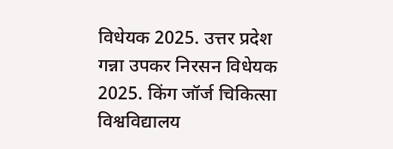विधेयक 2025. उत्तर प्रदेश गन्ना उपकर निरसन विधेयक 2025. किंग जॉर्ज चिकित्सा विश्वविद्यालय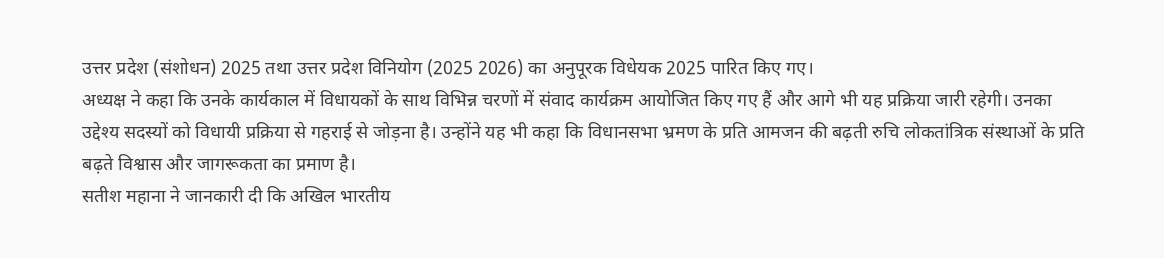उत्तर प्रदेश (संशोधन) 2025 तथा उत्तर प्रदेश विनियोग (2025 2026) का अनुपूरक विधेयक 2025 पारित किए गए।
अध्यक्ष ने कहा कि उनके कार्यकाल में विधायकों के साथ विभिन्न चरणों में संवाद कार्यक्रम आयोजित किए गए हैं और आगे भी यह प्रक्रिया जारी रहेगी। उनका उद्देश्य सदस्यों को विधायी प्रक्रिया से गहराई से जोड़ना है। उन्होंने यह भी कहा कि विधानसभा भ्रमण के प्रति आमजन की बढ़ती रुचि लोकतांत्रिक संस्थाओं के प्रति बढ़ते विश्वास और जागरूकता का प्रमाण है।
सतीश महाना ने जानकारी दी कि अखिल भारतीय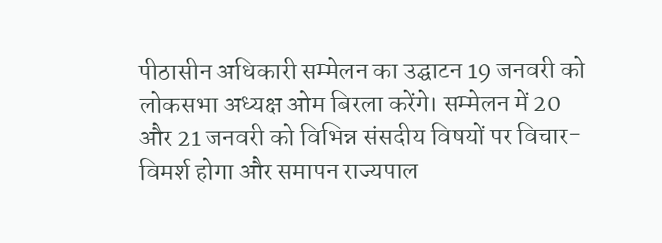पीठासीन अधिकारी सम्मेलन का उद्घाटन 19 जनवरी को लोकसभा अध्यक्ष ओम बिरला करेंगे। सम्मेलन में 20 और 21 जनवरी को विभिन्न संसदीय विषयों पर विचार-विमर्श होगा और समापन राज्यपाल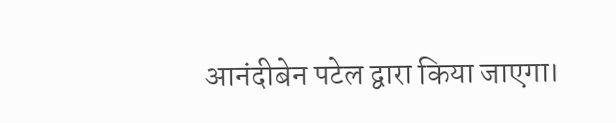आनंदीबेन पटेल द्वारा किया जाएगा।